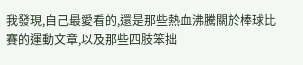我發現,自己最愛看的,還是那些熱血沸騰關於棒球比賽的運動文章,以及那些四肢笨拙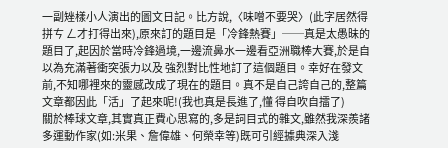一副矬樣小人演出的圖文日記。比方說,〈味噌不要哭〉(此字居然得拼ㄘ ㄥ才打得出來),原來訂的題目是「冷鋒熱賽」──真是太愚昧的題目了,起因於當時冷鋒過境,一邊流鼻水一邊看亞洲職棒大賽,於是自以為充滿著衝突張力以及 強烈對比性地訂了這個題目。幸好在發文前,不知哪裡來的靈感改成了現在的題目。真不是自己誇自己的,整篇文章都因此「活」了起來呢!(我也真是長進了,懂 得自吹自擂了)
關於棒球文章,其實真正費心思寫的,多是詞目式的雜文,雖然我深羨諸多運動作家(如:米果、詹偉雄、何榮幸等)既可引經據典深入淺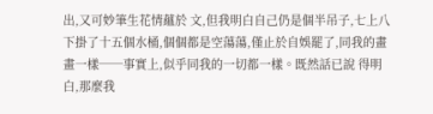出,又可妙筆生花情蘊於 文,但我明白自己仍是個半吊子,七上八下掛了十五個水桶,個個都是空蕩蕩,僅止於自娛罷了,同我的畫畫一樣──事實上,似乎同我的一切都一樣。既然話已說 得明白,那麼我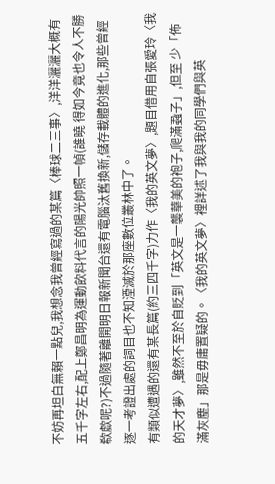不妨再坦白無賴一點兒,我想念我曾經寫過的某篇〈棒球二三事〉,洋洋灑灑大概有五千字左右,配上鄭昌明為運動飲料代言的陽光帥照一幀(誰曉 得如今竟也令人不勝欷歔呢?)不過隨著離開明日報新聞台還有電腦汰舊換新,儲存載體的進化,那些曾經逐一考證出處的詞目也不知湮滅於那座數位叢林中了。
有類似遭遇的還有某長篇(約三四千字)力作〈我的英文夢〉,題目借用自張愛玲〈我的天才夢〉,雖然不至於自貶到「英文是一襲華美的袍子,爬滿蝨子」,但至 少「佈滿灰塵」那是毋庸置疑的。〈我的英文夢〉裡詳述了我與我的同學們與英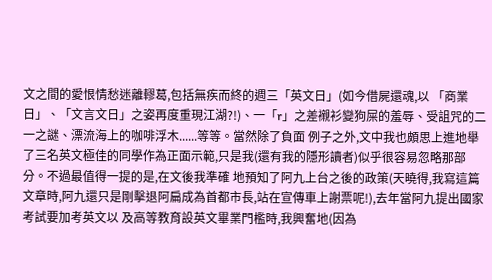文之間的愛恨情愁迷離轇葛,包括無疾而終的週三「英文日」(如今借屍還魂,以 「商業日」、「文言文日」之姿再度重現江湖?!)、一「r」之差襯衫變狗屎的羞辱、受詛咒的二一之謎、漂流海上的咖啡浮木......等等。當然除了負面 例子之外,文中我也頗思上進地舉了三名英文極佳的同學作為正面示範,只是我(還有我的隱形讀者)似乎很容易忽略那部分。不過最值得一提的是,在文後我準確 地預知了阿九上台之後的政策(天曉得,我寫這篇文章時,阿九還只是剛擊退阿扁成為首都市長,站在宣傳車上謝票呢!),去年當阿九提出國家考試要加考英文以 及高等教育設英文畢業門檻時,我興奮地(因為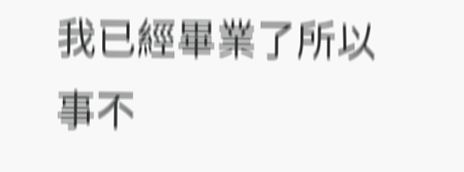我已經畢業了所以事不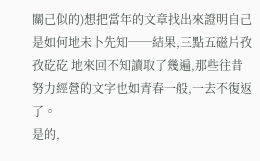關己似的)想把當年的文章找出來證明自己是如何地未卜先知──結果,三點五磁片孜孜矻矻 地來回不知讀取了幾遍,那些往昔努力經營的文字也如青春一般,一去不復返了。
是的,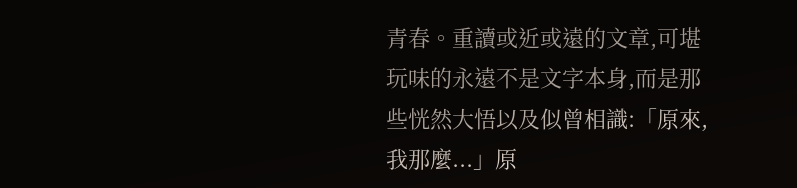青春。重讀或近或遠的文章,可堪玩味的永遠不是文字本身,而是那些恍然大悟以及似曾相識:「原來,我那麼...」原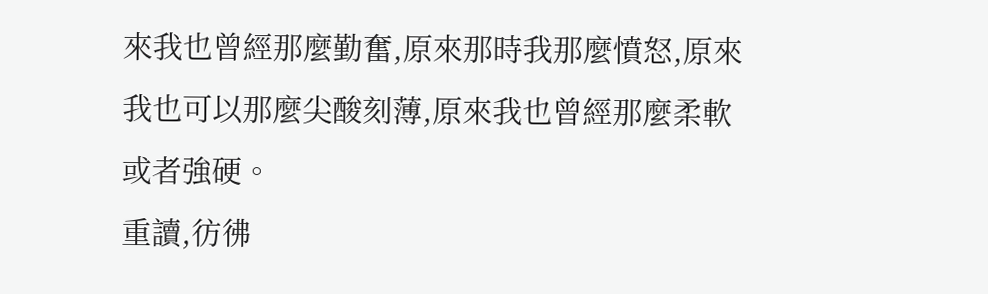來我也曾經那麼勤奮,原來那時我那麼憤怒,原來我也可以那麼尖酸刻薄,原來我也曾經那麼柔軟或者強硬。
重讀,彷彿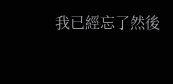我已經忘了然後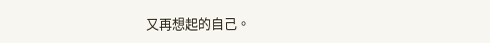又再想起的自己。